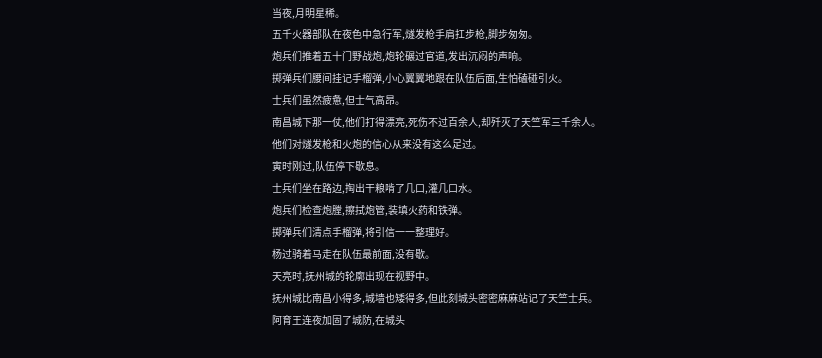当夜,月明星稀。
五千火器部队在夜色中急行军,燧发枪手肩扛步枪,脚步匆匆。
炮兵们推着五十门野战炮,炮轮碾过官道,发出沉闷的声响。
掷弹兵们腰间挂记手榴弹,小心翼翼地跟在队伍后面,生怕磕碰引火。
士兵们虽然疲惫,但士气高昂。
南昌城下那一仗,他们打得漂亮,死伤不过百余人,却歼灭了天竺军三千余人。
他们对燧发枪和火炮的信心从来没有这么足过。
寅时刚过,队伍停下歇息。
士兵们坐在路边,掏出干粮啃了几口,灌几口水。
炮兵们检查炮膛,擦拭炮管,装填火药和铁弹。
掷弹兵们清点手榴弹,将引信一一整理好。
杨过骑着马走在队伍最前面,没有歇。
天亮时,抚州城的轮廓出现在视野中。
抚州城比南昌小得多,城墙也矮得多,但此刻城头密密麻麻站记了天竺士兵。
阿育王连夜加固了城防,在城头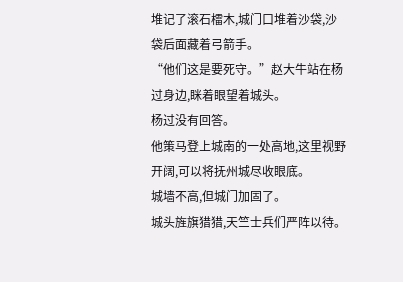堆记了滚石檑木,城门口堆着沙袋,沙袋后面藏着弓箭手。
“他们这是要死守。”赵大牛站在杨过身边,眯着眼望着城头。
杨过没有回答。
他策马登上城南的一处高地,这里视野开阔,可以将抚州城尽收眼底。
城墙不高,但城门加固了。
城头旌旗猎猎,天竺士兵们严阵以待。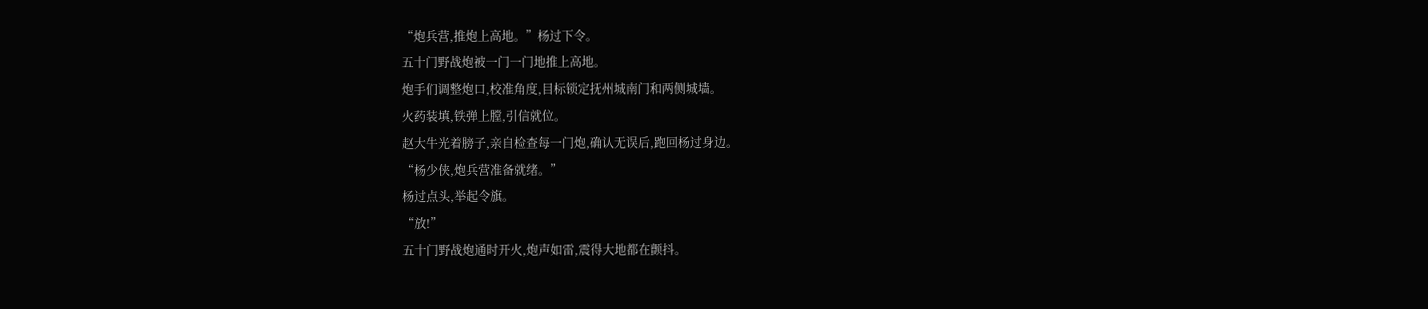“炮兵营,推炮上高地。”杨过下令。
五十门野战炮被一门一门地推上高地。
炮手们调整炮口,校准角度,目标锁定抚州城南门和两侧城墙。
火药装填,铁弹上膛,引信就位。
赵大牛光着膀子,亲自检查每一门炮,确认无误后,跑回杨过身边。
“杨少侠,炮兵营准备就绪。”
杨过点头,举起令旗。
“放!”
五十门野战炮通时开火,炮声如雷,震得大地都在颤抖。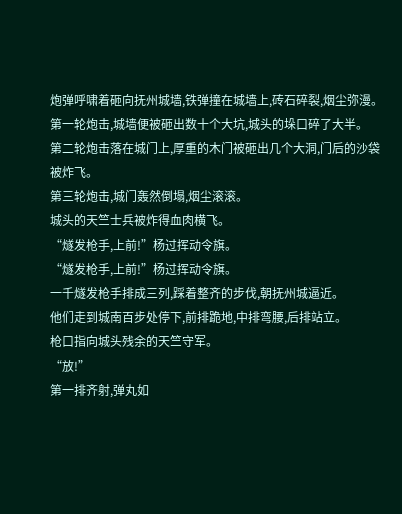炮弹呼啸着砸向抚州城墙,铁弹撞在城墙上,砖石碎裂,烟尘弥漫。
第一轮炮击,城墙便被砸出数十个大坑,城头的垛口碎了大半。
第二轮炮击落在城门上,厚重的木门被砸出几个大洞,门后的沙袋被炸飞。
第三轮炮击,城门轰然倒塌,烟尘滚滚。
城头的天竺士兵被炸得血肉横飞。
“燧发枪手,上前!”杨过挥动令旗。
“燧发枪手,上前!”杨过挥动令旗。
一千燧发枪手排成三列,踩着整齐的步伐,朝抚州城逼近。
他们走到城南百步处停下,前排跪地,中排弯腰,后排站立。
枪口指向城头残余的天竺守军。
“放!”
第一排齐射,弹丸如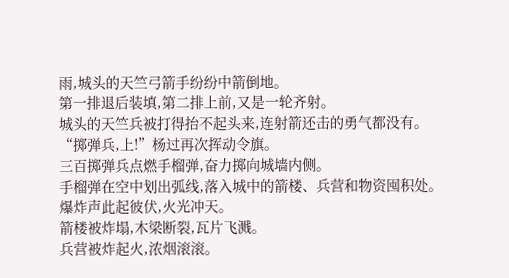雨,城头的天竺弓箭手纷纷中箭倒地。
第一排退后装填,第二排上前,又是一轮齐射。
城头的天竺兵被打得抬不起头来,连射箭还击的勇气都没有。
“掷弹兵,上!”杨过再次挥动令旗。
三百掷弹兵点燃手榴弹,奋力掷向城墙内侧。
手榴弹在空中划出弧线,落入城中的箭楼、兵营和物资囤积处。
爆炸声此起彼伏,火光冲天。
箭楼被炸塌,木梁断裂,瓦片飞溅。
兵营被炸起火,浓烟滚滚。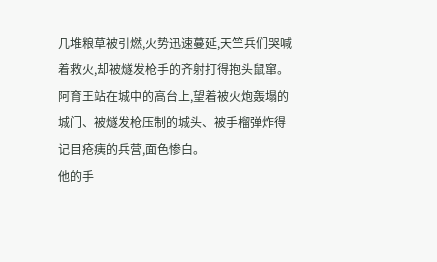几堆粮草被引燃,火势迅速蔓延,天竺兵们哭喊着救火,却被燧发枪手的齐射打得抱头鼠窜。
阿育王站在城中的高台上,望着被火炮轰塌的城门、被燧发枪压制的城头、被手榴弹炸得记目疮痍的兵营,面色惨白。
他的手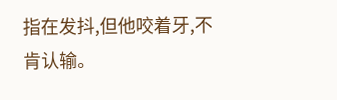指在发抖,但他咬着牙,不肯认输。